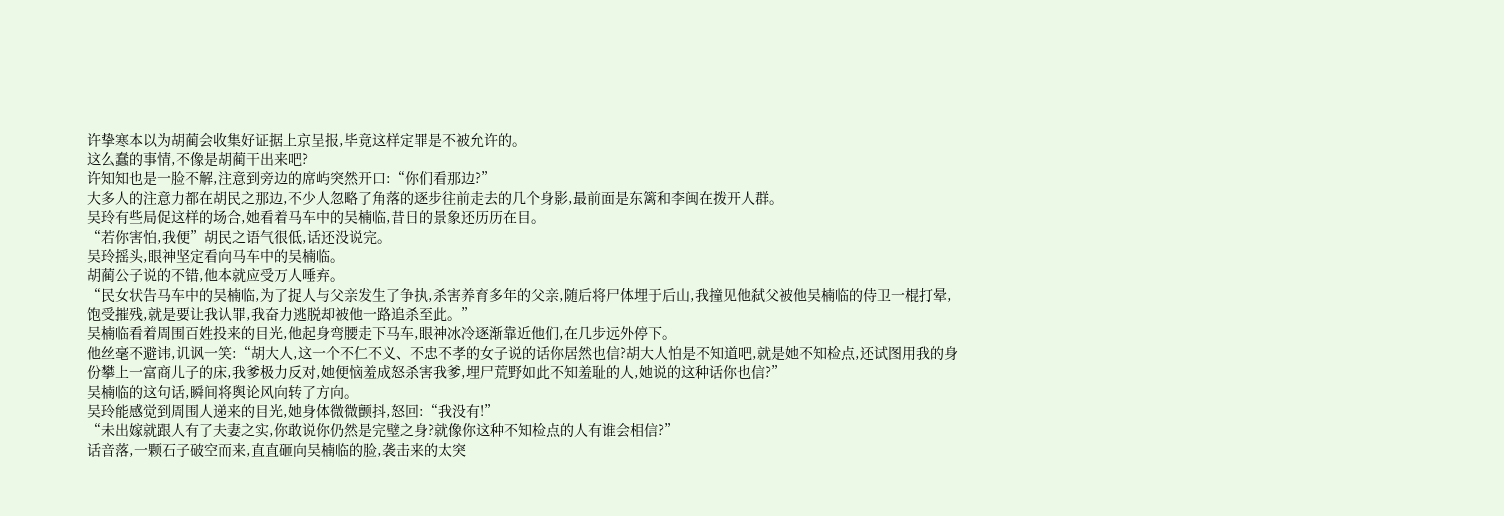许挚寒本以为胡蔺会收集好证据上京呈报,毕竟这样定罪是不被允许的。
这么蠢的事情,不像是胡蔺干出来吧?
许知知也是一脸不解,注意到旁边的席屿突然开口:“你们看那边?”
大多人的注意力都在胡民之那边,不少人忽略了角落的逐步往前走去的几个身影,最前面是东篱和李闽在拨开人群。
吴玲有些局促这样的场合,她看着马车中的吴楠临,昔日的景象还历历在目。
“若你害怕,我便”胡民之语气很低,话还没说完。
吴玲摇头,眼神坚定看向马车中的吴楠临。
胡蔺公子说的不错,他本就应受万人唾弃。
“民女状告马车中的吴楠临,为了捉人与父亲发生了争执,杀害养育多年的父亲,随后将尸体埋于后山,我撞见他弑父被他吴楠临的侍卫一棍打晕,饱受摧残,就是要让我认罪,我奋力逃脱却被他一路追杀至此。”
吴楠临看着周围百姓投来的目光,他起身弯腰走下马车,眼神冰冷逐渐靠近他们,在几步远外停下。
他丝毫不避讳,讥讽一笑:“胡大人,这一个不仁不义、不忠不孝的女子说的话你居然也信?胡大人怕是不知道吧,就是她不知检点,还试图用我的身份攀上一富商儿子的床,我爹极力反对,她便恼羞成怒杀害我爹,埋尸荒野如此不知羞耻的人,她说的这种话你也信?”
吴楠临的这句话,瞬间将舆论风向转了方向。
吴玲能感觉到周围人递来的目光,她身体微微颤抖,怒回:“我没有!”
“未出嫁就跟人有了夫妻之实,你敢说你仍然是完璧之身?就像你这种不知检点的人有谁会相信?”
话音落,一颗石子破空而来,直直砸向吴楠临的脸,袭击来的太突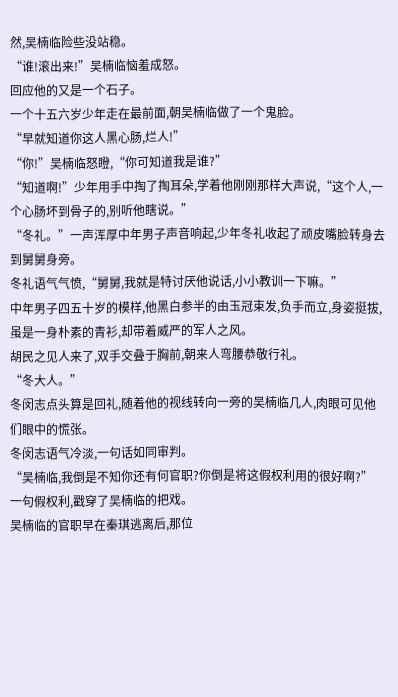然,吴楠临险些没站稳。
“谁!滚出来!”吴楠临恼羞成怒。
回应他的又是一个石子。
一个十五六岁少年走在最前面,朝吴楠临做了一个鬼脸。
“早就知道你这人黑心肠,烂人!”
“你!”吴楠临怒瞪,“你可知道我是谁?”
“知道啊!”少年用手中掏了掏耳朵,学着他刚刚那样大声说,“这个人,一个心肠坏到骨子的,别听他瞎说。”
“冬礼。”一声浑厚中年男子声音响起,少年冬礼收起了顽皮嘴脸转身去到舅舅身旁。
冬礼语气气愤,“舅舅,我就是特讨厌他说话,小小教训一下嘛。”
中年男子四五十岁的模样,他黑白参半的由玉冠束发,负手而立,身姿挺拔,虽是一身朴素的青衫,却带着威严的军人之风。
胡民之见人来了,双手交叠于胸前,朝来人弯腰恭敬行礼。
“冬大人。”
冬闵志点头算是回礼,随着他的视线转向一旁的吴楠临几人,肉眼可见他们眼中的慌张。
冬闵志语气冷淡,一句话如同审判。
“吴楠临,我倒是不知你还有何官职?你倒是将这假权利用的很好啊?”
一句假权利,戳穿了吴楠临的把戏。
吴楠临的官职早在秦琪逃离后,那位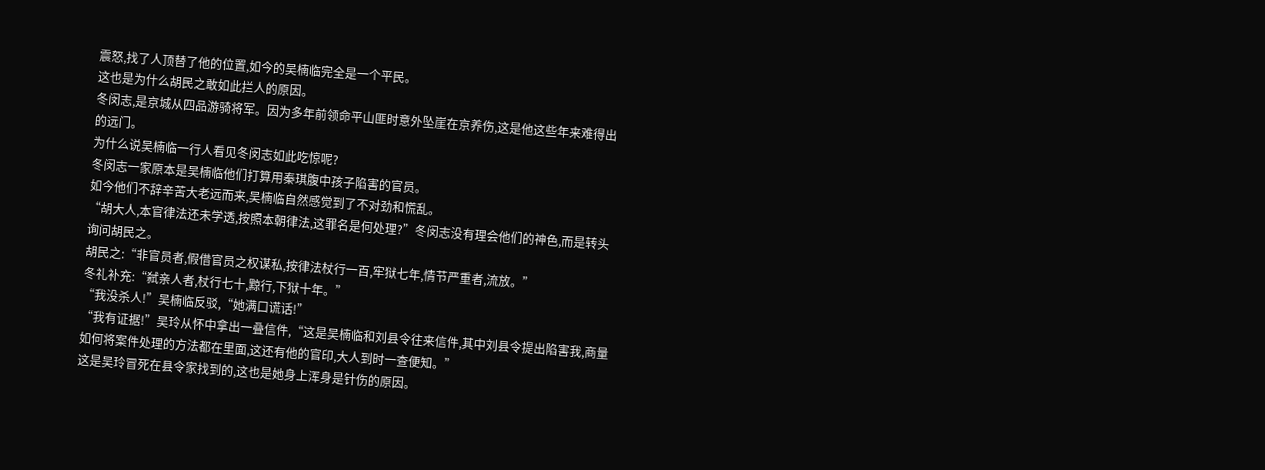震怒,找了人顶替了他的位置,如今的吴楠临完全是一个平民。
这也是为什么胡民之敢如此拦人的原因。
冬闵志,是京城从四品游骑将军。因为多年前领命平山匪时意外坠崖在京养伤,这是他这些年来难得出的远门。
为什么说吴楠临一行人看见冬闵志如此吃惊呢?
冬闵志一家原本是吴楠临他们打算用秦琪腹中孩子陷害的官员。
如今他们不辞辛苦大老远而来,吴楠临自然感觉到了不对劲和慌乱。
“胡大人,本官律法还未学透,按照本朝律法,这罪名是何处理?”冬闵志没有理会他们的神色,而是转头询问胡民之。
胡民之:“非官员者,假借官员之权谋私,按律法杖行一百,牢狱七年,情节严重者,流放。”
冬礼补充:“弑亲人者,杖行七十,黥行,下狱十年。”
“我没杀人!”吴楠临反驳,“她满口谎话!”
“我有证据!”吴玲从怀中拿出一叠信件,“这是吴楠临和刘县令往来信件,其中刘县令提出陷害我,商量如何将案件处理的方法都在里面,这还有他的官印,大人到时一查便知。”
这是吴玲冒死在县令家找到的,这也是她身上浑身是针伤的原因。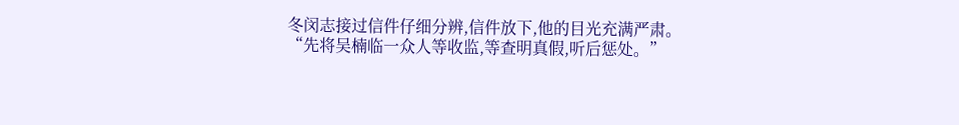冬闵志接过信件仔细分辨,信件放下,他的目光充满严肃。
“先将吴楠临一众人等收监,等查明真假,听后惩处。”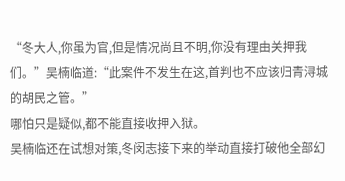“冬大人,你虽为官,但是情况尚且不明,你没有理由关押我们。”吴楠临道:“此案件不发生在这,首判也不应该归青浔城的胡民之管。”
哪怕只是疑似,都不能直接收押入狱。
吴楠临还在试想对策,冬闵志接下来的举动直接打破他全部幻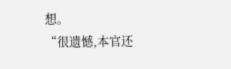想。
“很遗憾,本官还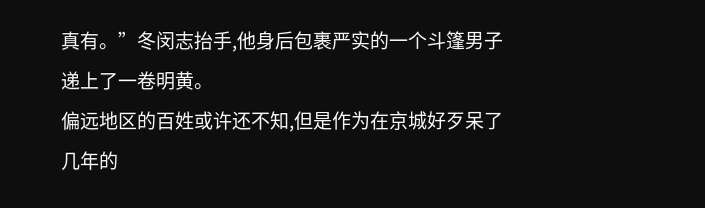真有。”冬闵志抬手,他身后包裹严实的一个斗篷男子递上了一卷明黄。
偏远地区的百姓或许还不知,但是作为在京城好歹呆了几年的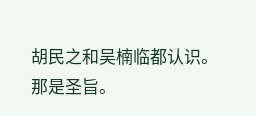胡民之和吴楠临都认识。
那是圣旨。